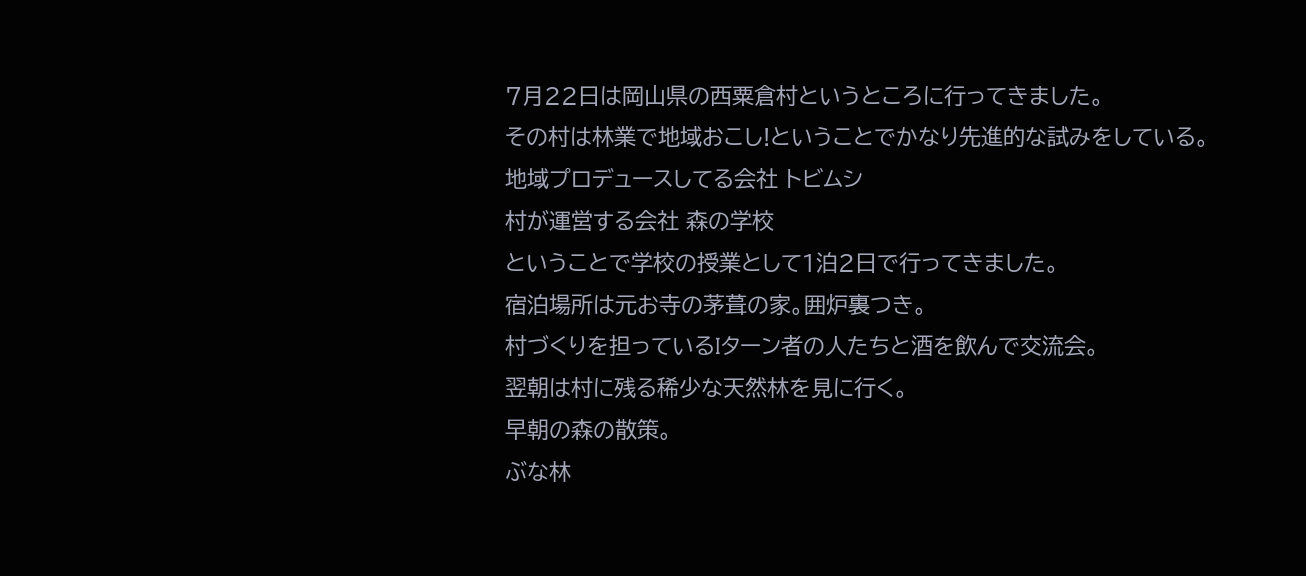7月22日は岡山県の西粟倉村というところに行ってきました。
その村は林業で地域おこし!ということでかなり先進的な試みをしている。
地域プロデュースしてる会社 トビムシ
村が運営する会社 森の学校
ということで学校の授業として1泊2日で行ってきました。
宿泊場所は元お寺の茅葺の家。囲炉裏つき。
村づくりを担っているIターン者の人たちと酒を飲んで交流会。
翌朝は村に残る稀少な天然林を見に行く。
早朝の森の散策。
ぶな林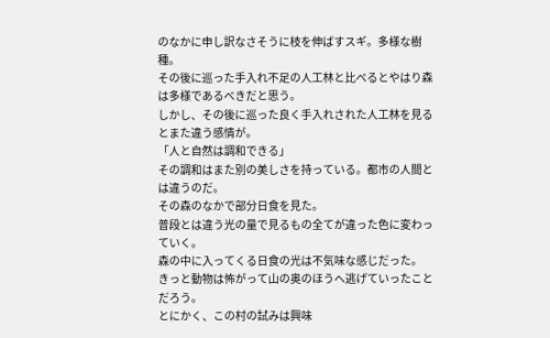のなかに申し訳なさそうに枝を伸ばすスギ。多様な樹種。
その後に巡った手入れ不足の人工林と比べるとやはり森は多様であるべきだと思う。
しかし、その後に巡った良く手入れされた人工林を見るとまた違う感情が。
「人と自然は調和できる」
その調和はまた別の美しさを持っている。都市の人間とは違うのだ。
その森のなかで部分日食を見た。
普段とは違う光の量で見るもの全てが違った色に変わっていく。
森の中に入ってくる日食の光は不気味な感じだった。
きっと動物は怖がって山の奥のほうへ逃げていったことだろう。
とにかく、この村の試みは興味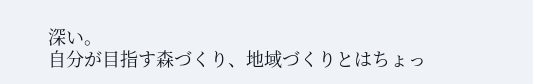深い。
自分が目指す森づくり、地域づくりとはちょっ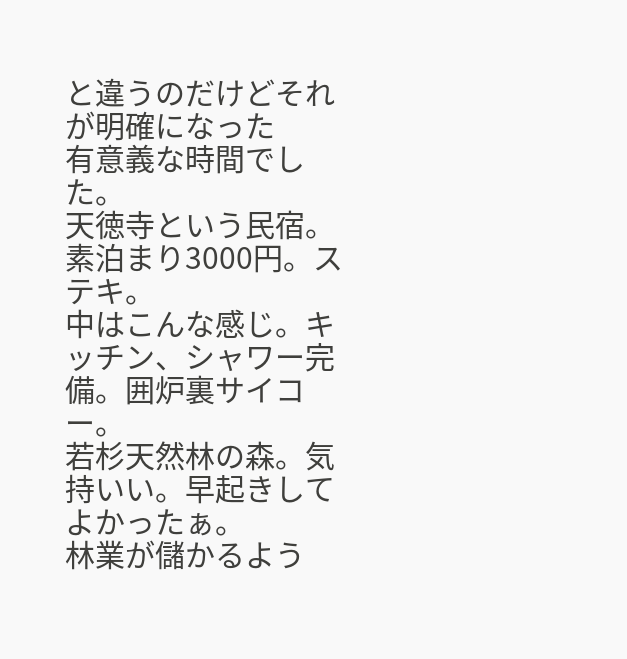と違うのだけどそれが明確になった
有意義な時間でした。
天徳寺という民宿。素泊まり3000円。ステキ。
中はこんな感じ。キッチン、シャワー完備。囲炉裏サイコー。
若杉天然林の森。気持いい。早起きしてよかったぁ。
林業が儲かるよう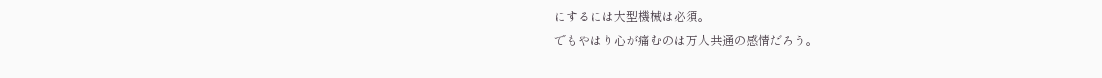にするには大型機械は必須。
でもやはり心が痛むのは万人共通の感情だろう。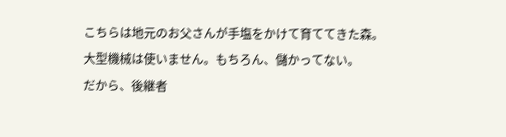こちらは地元のお父さんが手塩をかけて育ててきた森。
大型機械は使いません。もちろん、儲かってない。
だから、後継者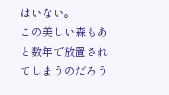はいない。
この美しい森もあと数年で放置されてしまうのだろう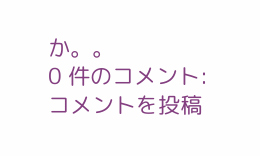か。。
0 件のコメント:
コメントを投稿